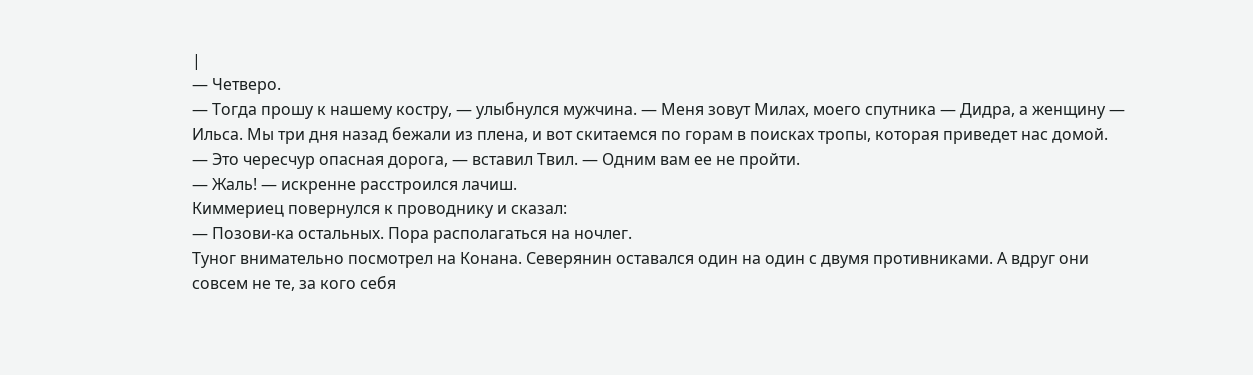|
— Четверо.
— Тогда прошу к нашему костру, — улыбнулся мужчина. — Меня зовут Милах, моего спутника — Дидра, а женщину — Ильса. Мы три дня назад бежали из плена, и вот скитаемся по горам в поисках тропы, которая приведет нас домой.
— Это чересчур опасная дорога, — вставил Твил. — Одним вам ее не пройти.
— Жаль! — искренне расстроился лачиш.
Киммериец повернулся к проводнику и сказал:
— Позови-ка остальных. Пора располагаться на ночлег.
Туног внимательно посмотрел на Конана. Северянин оставался один на один с двумя противниками. А вдруг они совсем не те, за кого себя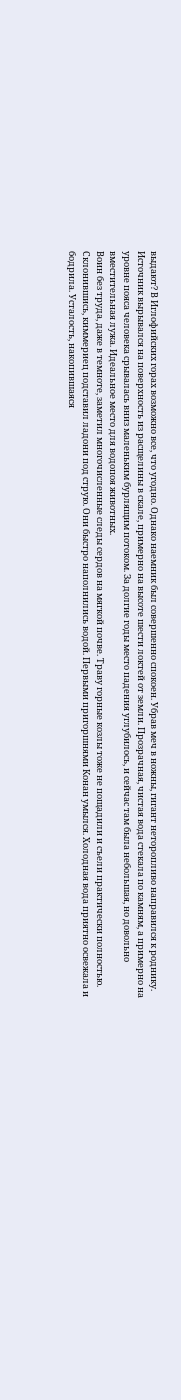выдают? В Иглофийских горах возможно все, что угодно. Однако наемник был совершенно спокоен. Убрав меч в ножны, гигант неторопливо направился к роднику.
Источник вырывался на поверхность из расщелины в скале, примерно на высоте шести локтей от земли. Прозрачная, чистая вода стекала по камням, а примерно на уровне пояса человека срывалась вниз маленьким бурлящим потоком. За долгие годы место падения углубилось, и сейчас там была небольшая, но довольно вместительная лужа. Идеальное место для водопоя животных.
Воин без труда, даже в темноте, заметил многочисленные следы сердов на мягкой почве. Траву горные козлы тоже не пощадили и съели практически полностью.
Склонившись, киммериец подставил ладони под струю. Они быстро наполнились водой. Первыми пригоршнями Конан умылся. Холодная вода приятно освежала и бодрила. Усталость, накопившаяся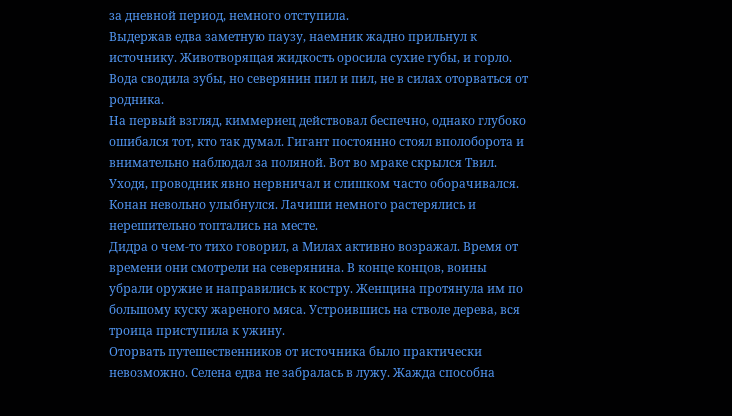за дневной период, немного отступила.
Выдержав едва заметную паузу, наемник жадно прильнул к источнику. Животворящая жидкость оросила сухие губы, и горло. Вода сводила зубы, но северянин пил и пил, не в силах оторваться от родника.
На первый взгляд, киммериец действовал беспечно, однако глубоко ошибался тот, кто так думал. Гигант постоянно стоял вполоборота и внимательно наблюдал за поляной. Вот во мраке скрылся Твил. Уходя, проводник явно нервничал и слишком часто оборачивался.
Конан невольно улыбнулся. Лачиши немного растерялись и нерешительно топтались на месте.
Дидра о чем-то тихо говорил, а Милах активно возражал. Время от времени они смотрели на северянина. В конце концов, воины убрали оружие и направились к костру. Женщина протянула им по большому куску жареного мяса. Устроившись на стволе дерева, вся троица приступила к ужину.
Оторвать путешественников от источника было практически невозможно. Селена едва не забралась в лужу. Жажда способна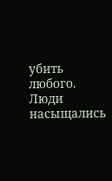убить любого.
Люди насыщались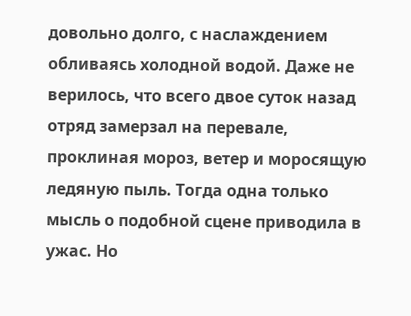довольно долго, с наслаждением обливаясь холодной водой. Даже не верилось, что всего двое суток назад отряд замерзал на перевале, проклиная мороз, ветер и моросящую ледяную пыль. Тогда одна только мысль о подобной сцене приводила в ужас. Но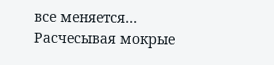все меняется…
Расчесывая мокрые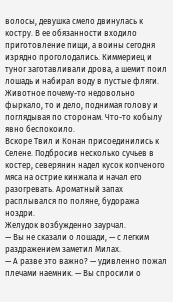волосы, девушка смело двинулась к костру. В ее обязанности входило приготовление пищи, а воины сегодня изрядно проголодались. Киммериец и туног заготавливали дрова, а шемит поил лошадь и набирал воду в пустые фляги. Животное почему-то недовольно фыркало, то и дело, поднимая голову и поглядывая по сторонам. Что-то кобылу явно беспокоило.
Вскоре Твил и Конан присоединились к Селене. Подбросив несколько сучьев в костер, северянин надел кусок копченого мяса на острие кинжала и начал его разогревать. Ароматный запах расплывался по поляне, будоража ноздри.
Желудок возбужденно заурчал.
— Вы не сказали о лошади, — с легким раздражением заметил Милах.
— А разве это важно? — удивленно пожал плечами наемник. — Вы спросили о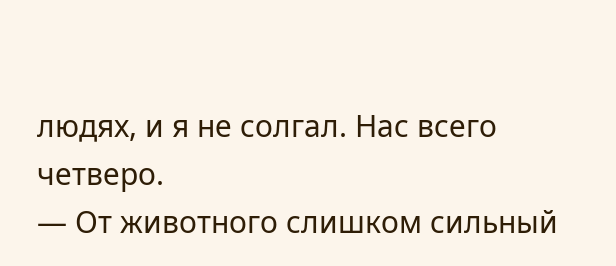людях, и я не солгал. Нас всего четверо.
— От животного слишком сильный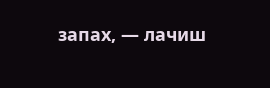запах, — лачиш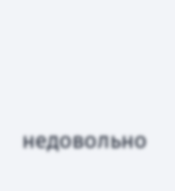недовольно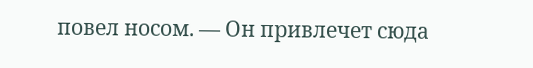повел носом. — Он привлечет сюда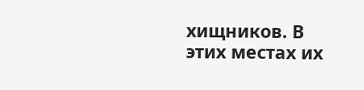хищников. В этих местах их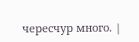чересчур много. |